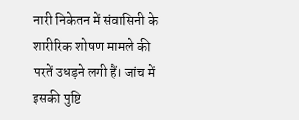नारी निकेतन में संवासिनी के शारीरिक शोषण मामले की परतें उधड़ने लगी हैं। जांच में इसकी पुष्टि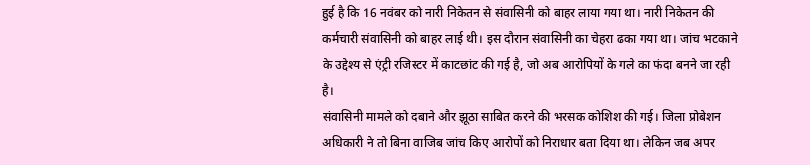हुई है कि 16 नवंबर को नारी निकेतन से संवासिनी को बाहर लाया गया था। नारी निकेतन की कर्मचारी संवासिनी को बाहर लाई थी। इस दौरान संवासिनी का चेहरा ढका गया था। जांच भटकाने के उद्देश्य से एंट्री रजिस्टर में काटछांट की गई है, जो अब आरोपियों के गले का फंदा बनने जा रही है।
संवासिनी मामले को दबाने और झूठा साबित करने की भरसक कोशिश की गई। जिला प्रोबेशन अधिकारी ने तो बिना वाजिब जांच किए आरोपों को निराधार बता दिया था। लेकिन जब अपर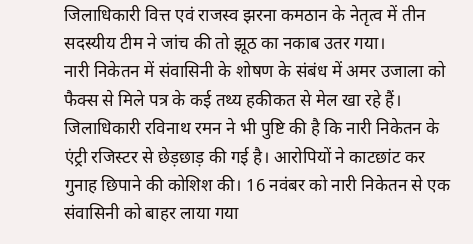जिलाधिकारी वित्त एवं राजस्व झरना कमठान के नेतृत्व में तीन सदस्यीय टीम ने जांच की तो झूठ का नकाब उतर गया।
नारी निकेतन में संवासिनी के शोषण के संबंध में अमर उजाला को फैक्स से मिले पत्र के कई तथ्य हकीकत से मेल खा रहे हैं। जिलाधिकारी रविनाथ रमन ने भी पुष्टि की है कि नारी निकेतन के एंट्री रजिस्टर से छेड़छाड़ की गई है। आरोपियों ने काटछांट कर गुनाह छिपाने की कोशिश की। 16 नवंबर को नारी निकेतन से एक संवासिनी को बाहर लाया गया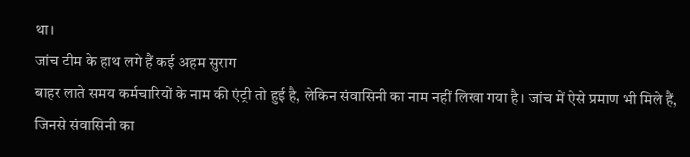था।
जांच टीम के हाथ लगे हैं कई अहम सुराग
बाहर लाते समय कर्मचारियों के नाम की एंट्री तो हुई है, लेकिन संवासिनी का नाम नहीं लिखा गया है। जांच में ऐसे प्रमाण भी मिले हैं, जिनसे संवासिनी का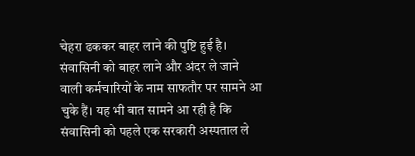चेहरा ढककर बाहर लाने की पुष्टि हुई है।
संवासिनी को बाहर लाने और अंदर ले जाने वाली कर्मचारियों के नाम साफतौर पर सामने आ चुके हैं। यह भी बात सामने आ रही है कि संवासिनी को पहले एक सरकारी अस्पताल ले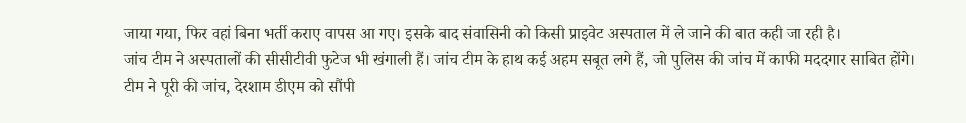जाया गया, फिर वहां बिना भर्ती कराए वापस आ गए। इसके बाद संवासिनी को किसी प्राइवेट अस्पताल में ले जाने की बात कही जा रही है।
जांच टीम ने अस्पतालों की सीसीटीवी फुटेज भी खंगाली हैं। जांच टीम के हाथ कई अहम सबूत लगे हैं, जो पुलिस की जांच में काफी मददगार साबित होंगे।
टीम ने पूरी की जांच, देरशाम डीएम को सौंपी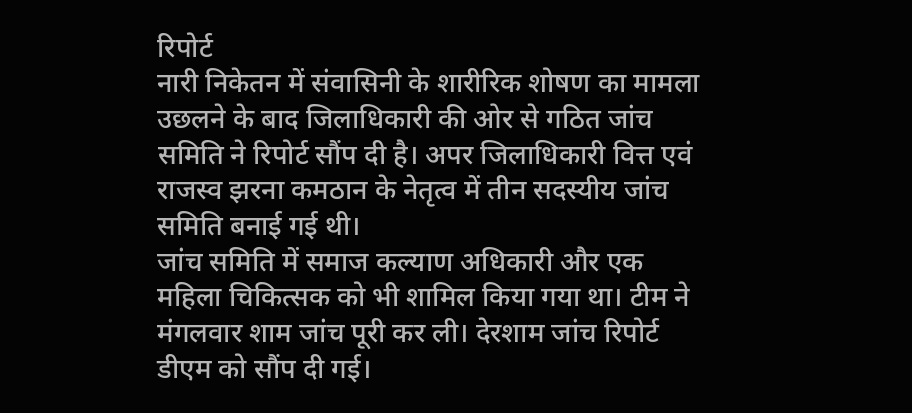रिपोर्ट
नारी निकेतन में संवासिनी के शारीरिक शोषण का मामला उछलने के बाद जिलाधिकारी की ओर से गठित जांच समिति ने रिपोर्ट सौंप दी है। अपर जिलाधिकारी वित्त एवं राजस्व झरना कमठान के नेतृत्व में तीन सदस्यीय जांच समिति बनाई गई थी।
जांच समिति में समाज कल्याण अधिकारी और एक महिला चिकित्सक को भी शामिल किया गया था। टीम ने मंगलवार शाम जांच पूरी कर ली। देरशाम जांच रिपोर्ट डीएम को सौंप दी गई।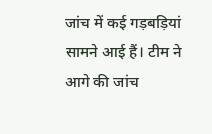जांच में कई गड़बड़ियां सामने आई हैं। टीम ने आगे की जांच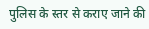पुलिस के स्तर से कराए जाने की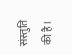संस्तुति की है।